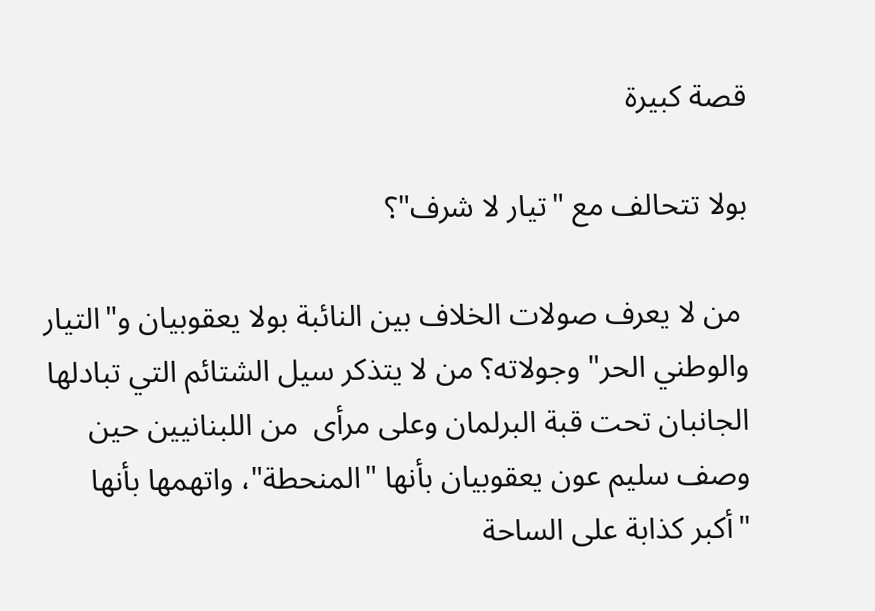قصة كبيرة

بولا تتحالف مع "تيار لا شرف"؟

 من لا يعرف صولات الخلاف بين النائبة بولا يعقوبيان و"التيار والوطني الحر" وجولاته؟ من لا يتذكر سيل الشتائم التي تبادلها الجانبان تحت قبة البرلمان وعلى مرأى  من اللبنانيين حين وصف سليم عون يعقوبيان بأنها "المنحطة"، واتهمها بأنها "أكبر كذابة على الساحة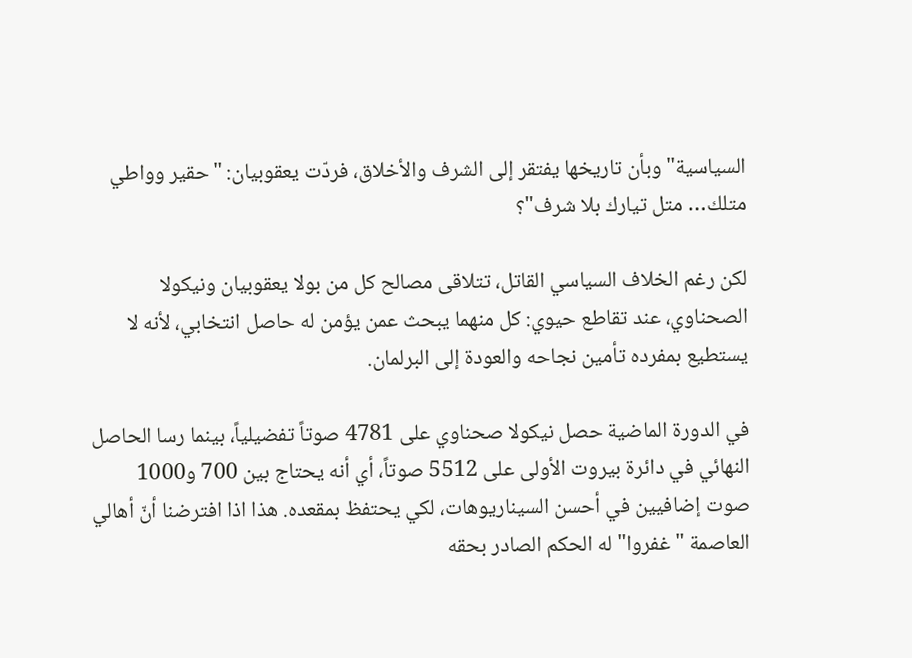السياسية" وبأن تاريخها يفتقر إلى الشرف والأخلاق، فردّت يعقوبيان: "حقير وواطي متلك… متل تيارك بلا شرف"؟

لكن رغم الخلاف السياسي القاتل، تتلاقى مصالح كل من بولا يعقوبيان ونيكولا الصحناوي، عند تقاطع حيوي: كل منهما يبحث عمن يؤمن له حاصل انتخابي، لأنه لا يستطيع بمفرده تأمين نجاحه والعودة إلى البرلمان.

في الدورة الماضية حصل نيكولا صحناوي على 4781 صوتاً تفضيلياً، بينما رسا الحاصل النهائي في دائرة بيروت الأولى على 5512 صوتاً، أي أنه يحتاج بين 700 و1000 صوت إضافيين في أحسن السيناريوهات، لكي يحتفظ بمقعده. هذا اذا افترضنا أنّ أهالي العاصمة "غفروا" له الحكم الصادر بحقه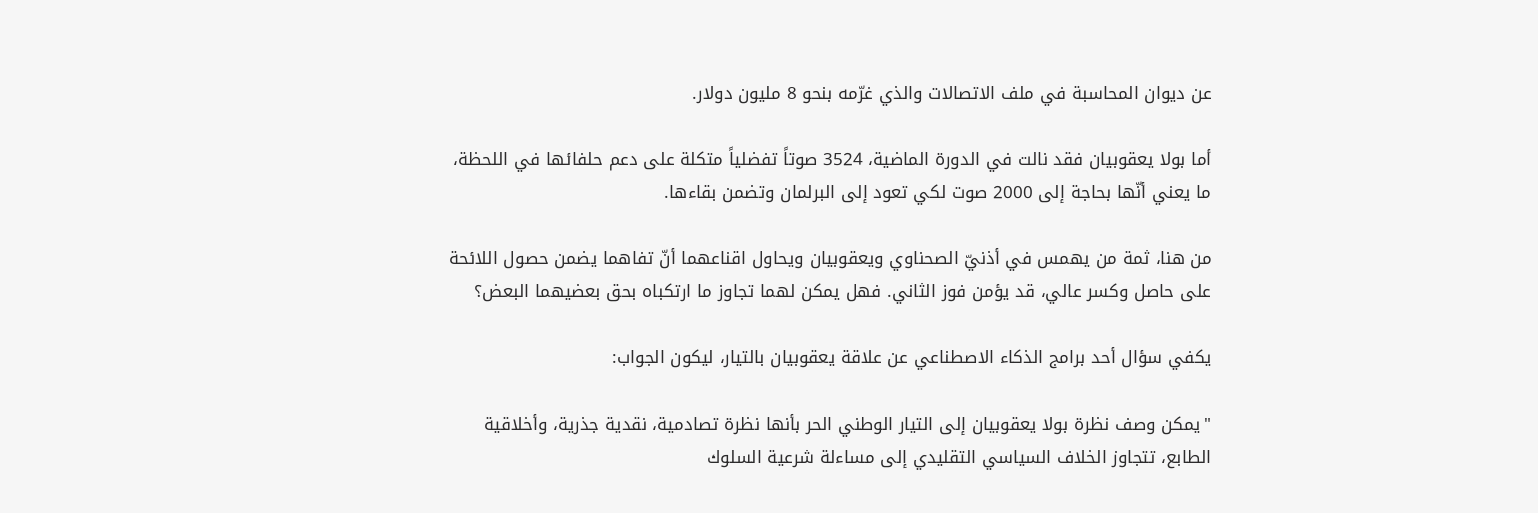عن ديوان المحاسبة في ملف الاتصالات والذي غرّمه بنحو 8 مليون دولار.

أما بولا يعقوبيان فقد نالت في الدورة الماضية، 3524 صوتاً تفضلياً متكلة على دعم حلفائها في اللحظة، ما يعني أنّها بحاجة إلى 2000 صوت لكي تعود إلى البرلمان وتضمن بقاءها.

من هنا، ثمة من يهمس في أذنيّ الصحناوي ويعقوبيان ويحاول اقناعهما أنّ تفاهما يضمن حصول اللائحة على حاصل وكسر عالي، قد يؤمن فوز الثاني. فهل يمكن لهما تجاوز ما ارتكباه بحق بعضيهما البعض؟

يكفي سؤال أحد برامج الذكاء الاصطناعي عن علاقة يعقوبيان بالتيار، ليكون الجواب:

"يمكن وصف نظرة بولا يعقوبيان إلى التيار الوطني الحر بأنها نظرة تصادمية، نقدية جذرية، وأخلاقية الطابع، تتجاوز الخلاف السياسي التقليدي إلى مساءلة شرعية السلوك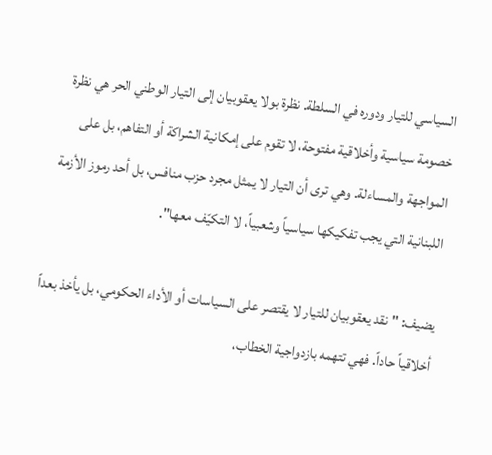السياسي للتيار ودوره في السلطة. نظرة بولا يعقوبيان إلى التيار الوطني الحر هي نظرة خصومة سياسية وأخلاقية مفتوحة، لا تقوم على إمكانية الشراكة أو التفاهم، بل على المواجهة والمساءلة. وهي ترى أن التيار لا يمثل مجرد حزب منافس، بل أحد رموز الأزمة اللبنانية التي يجب تفكيكها سياسياً وشعبياً، لا التكيّف معها".

يضيف: "نقد يعقوبيان للتيار لا يقتصر على السياسات أو الأداء الحكومي، بل يأخذ بعداً أخلاقياً حاداً. فهي تتهمه بازدواجية الخطاب،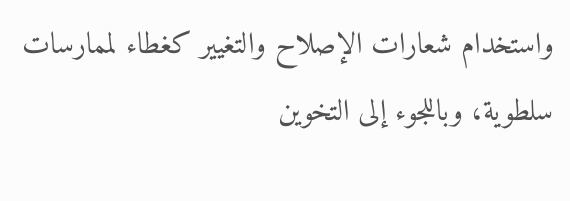واستخدام شعارات الإصلاح والتغيير كغطاء لممارسات سلطوية، وباللجوء إلى التخوين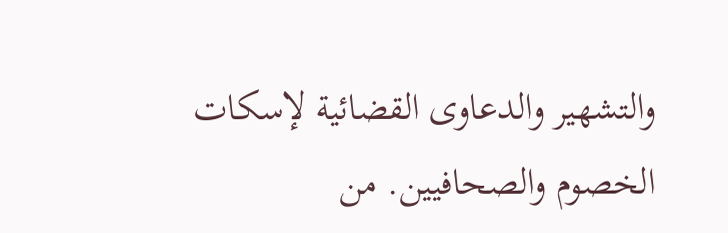والتشهير والدعاوى القضائية لإسكات الخصوم والصحافيين. من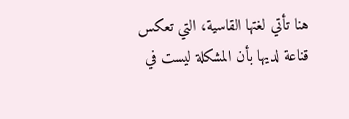هنا تأتي لغتها القاسية، التي تعكس قناعة لديها بأن المشكلة ليست في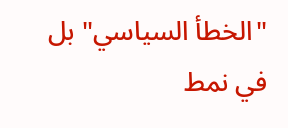"الخطأ السياسي" بل في نمط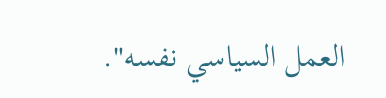العمل السياسي نفسه".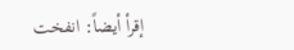إقرأ أيضاً: انفخت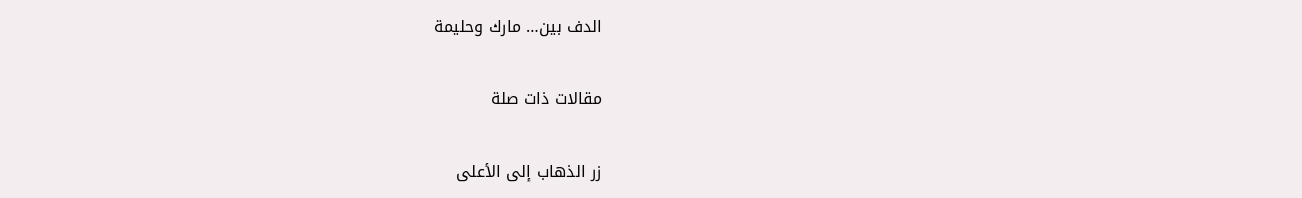الدف بين… مارك وحليمة

مقالات ذات صلة

زر الذهاب إلى الأعلى